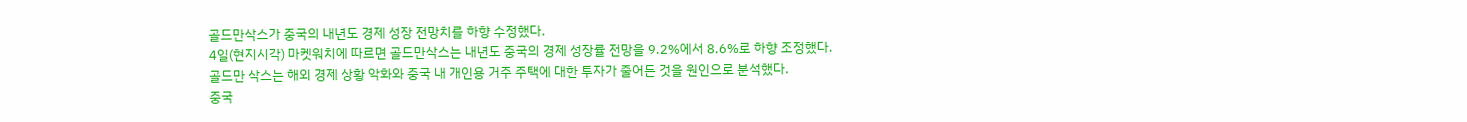골드만삭스가 중국의 내년도 경제 성장 전망치를 하향 수정했다.
4일(현지시각) 마켓워치에 따르면 골드만삭스는 내년도 중국의 경제 성장률 전망을 9.2%에서 8.6%로 하향 조정했다.
골드만 삭스는 해외 경제 상황 악화와 중국 내 개인용 거주 주택에 대한 투자가 줄어든 것을 원인으로 분석했다.
중국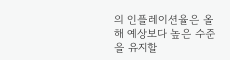의 인플레이션율은 올해 예상보다 높은 수준을 유지할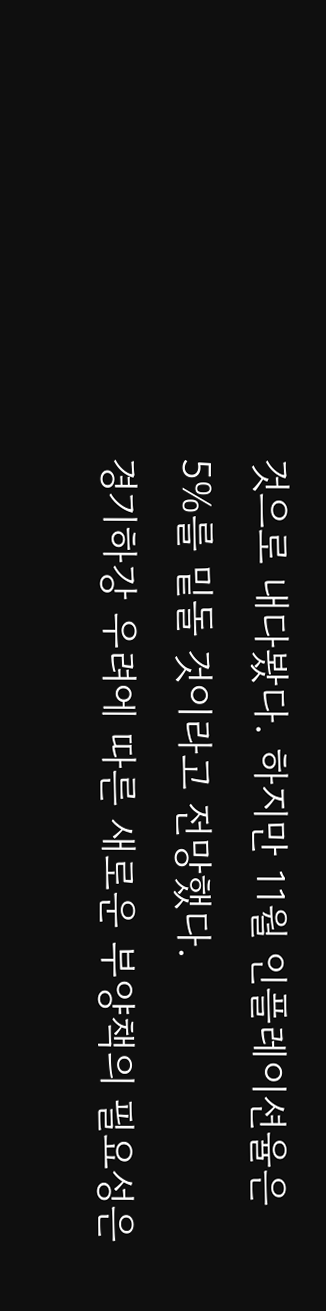것으로 내다봤다. 하지만 11월 인플레이션율은 5%를 밑돌 것이라고 전망했다.
경기하강 우려에 따른 새로운 부양책의 필요성은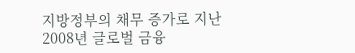지방정부의 채무 증가로 지난 2008년 글로벌 금융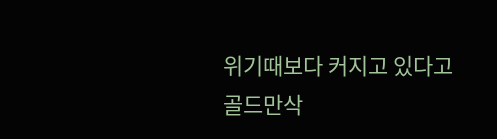위기때보다 커지고 있다고 골드만삭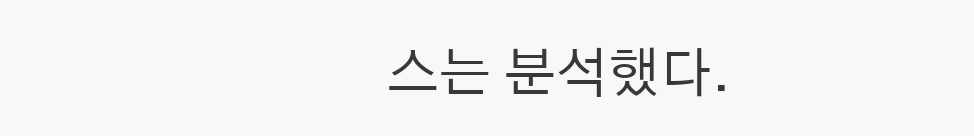스는 분석했다.